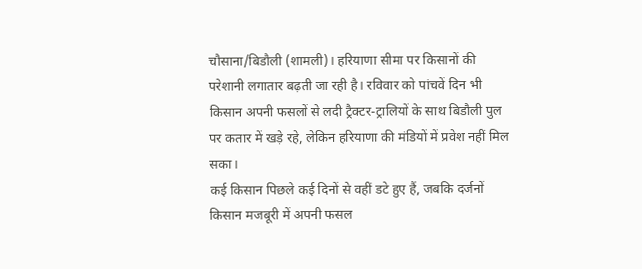चौसाना/बिडौली (शामली)। हरियाणा सीमा पर किसानों की परेशानी लगातार बढ़ती जा रही है। रविवार को पांचवें दिन भी किसान अपनी फसलों से लदी ट्रैक्टर-ट्रालियों के साथ बिडौली पुल पर कतार में खड़े रहे, लेकिन हरियाणा की मंडियों में प्रवेश नहीं मिल सका।
कई किसान पिछले कई दिनों से वहीं डटे हुए हैं, जबकि दर्जनों किसान मजबूरी में अपनी फसल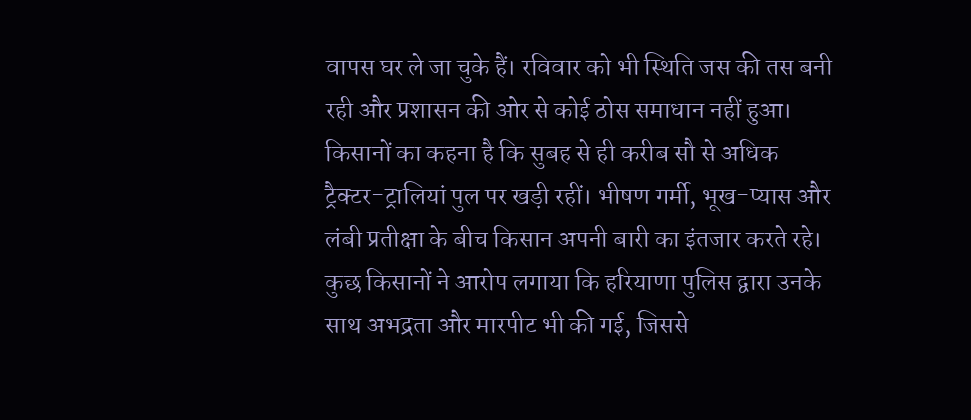वापस घर ले जा चुके हैं। रविवार को भी स्थिति जस की तस बनी रही और प्रशासन की ओर से कोई ठोस समाधान नहीं हुआ।
किसानों का कहना है कि सुबह से ही करीब सौ से अधिक ट्रैक्टर-ट्रालियां पुल पर खड़ी रहीं। भीषण गर्मी, भूख-प्यास और लंबी प्रतीक्षा के बीच किसान अपनी बारी का इंतजार करते रहे। कुछ किसानों ने आरोप लगाया कि हरियाणा पुलिस द्वारा उनके साथ अभद्रता और मारपीट भी की गई, जिससे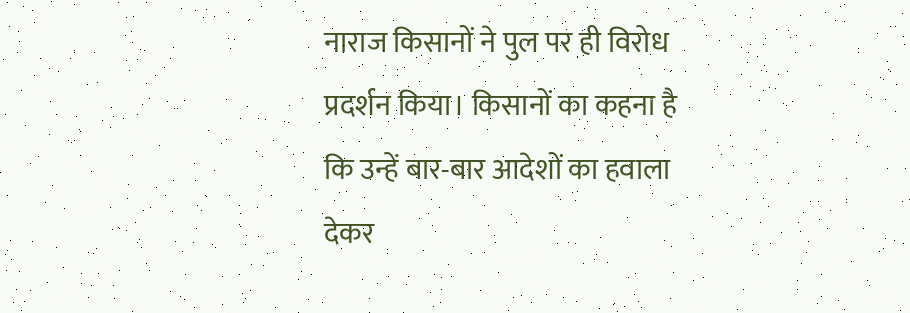नाराज किसानों ने पुल पर ही विरोध प्रदर्शन किया। किसानों का कहना है कि उन्हें बार-बार आदेशों का हवाला देकर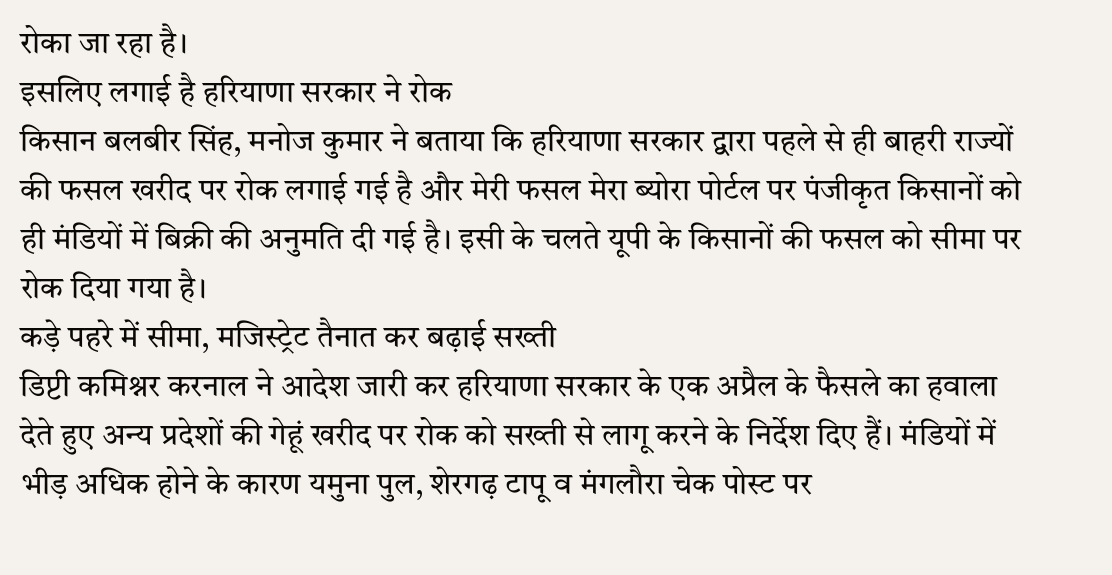रोका जा रहा है।
इसलिए लगाई है हरियाणा सरकार ने रोक
किसान बलबीर सिंह, मनोज कुमार ने बताया कि हरियाणा सरकार द्वारा पहले से ही बाहरी राज्यों की फसल खरीद पर रोक लगाई गई है और मेरी फसल मेरा ब्योरा पोर्टल पर पंजीकृत किसानों को ही मंडियों में बिक्री की अनुमति दी गई है। इसी के चलते यूपी के किसानों की फसल को सीमा पर रोक दिया गया है।
कड़े पहरे में सीमा, मजिस्ट्रेट तैनात कर बढ़ाई सख्ती
डिप्टी कमिश्नर करनाल ने आदेश जारी कर हरियाणा सरकार के एक अप्रैल के फैसले का हवाला देते हुए अन्य प्रदेशों की गेहूं खरीद पर रोक को सख्ती से लागू करने के निर्देश दिए हैं। मंडियों में भीड़ अधिक होने के कारण यमुना पुल, शेरगढ़ टापू व मंगलौरा चेक पोस्ट पर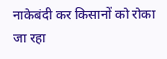नाकेबंदी कर किसानों को रोका जा रहा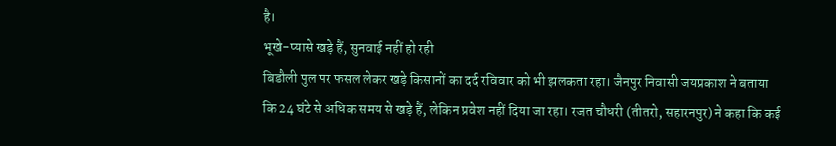है।
भूखे-प्यासे खड़े हैं, सुनवाई नहीं हो रही
बिडौली पुल पर फसल लेकर खड़े किसानों का दर्द रविवार को भी झलकता रहा। जैनपुर निवासी जयप्रकाश ने बताया कि 24 घंटे से अधिक समय से खड़े हैं, लेकिन प्रवेश नहीं दिया जा रहा। रजत चौधरी (तीतरो, सहारनपुर) ने कहा कि कई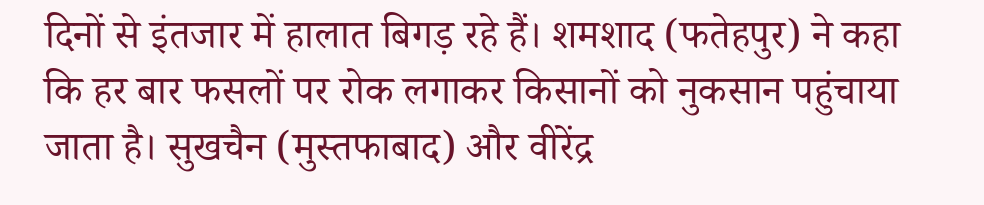दिनों से इंतजार में हालात बिगड़ रहे हैं। शमशाद (फतेहपुर) ने कहा कि हर बार फसलों पर रोक लगाकर किसानों को नुकसान पहुंचाया जाता है। सुखचैन (मुस्तफाबाद) और वीरेंद्र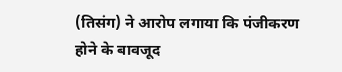(तिसंग) ने आरोप लगाया कि पंजीकरण होने के बावजूद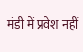मंडी में प्रवेश नहीं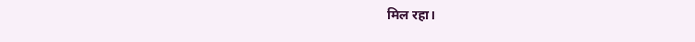मिल रहा।